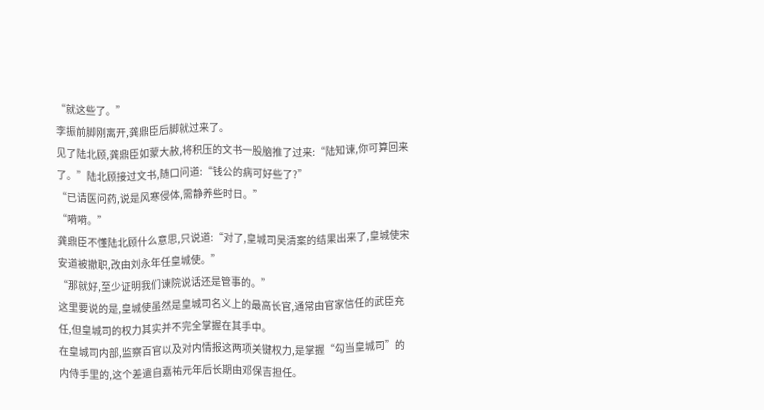“就这些了。”
李振前脚刚离开,龚鼎臣后脚就过来了。
见了陆北顾,龚鼎臣如蒙大赦,将积压的文书一股脑推了过来:“陆知谏,你可算回来了。”陆北顾接过文书,随口问道:“钱公的病可好些了?”
“已请医问药,说是风寒侵体,需静养些时日。”
“嗬嗬。”
龚鼎臣不懂陆北顾什么意思,只说道:“对了,皇城司吴清案的结果出来了,皇城使宋安道被撤职,改由刘永年任皇城使。”
“那就好,至少证明我们谏院说话还是管事的。”
这里要说的是,皇城使虽然是皇城司名义上的最高长官,通常由官家信任的武臣充任,但皇城司的权力其实并不完全掌握在其手中。
在皇城司内部,监察百官以及对内情报这两项关键权力,是掌握“勾当皇城司”的内侍手里的,这个差遣自嘉祐元年后长期由邓保吉担任。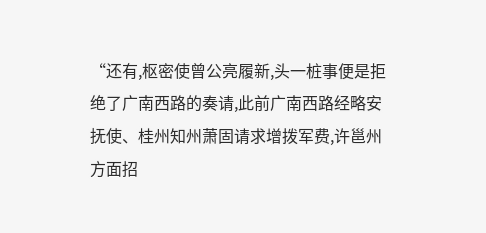“还有,枢密使曾公亮履新,头一桩事便是拒绝了广南西路的奏请,此前广南西路经略安抚使、桂州知州萧固请求增拨军费,许邕州方面招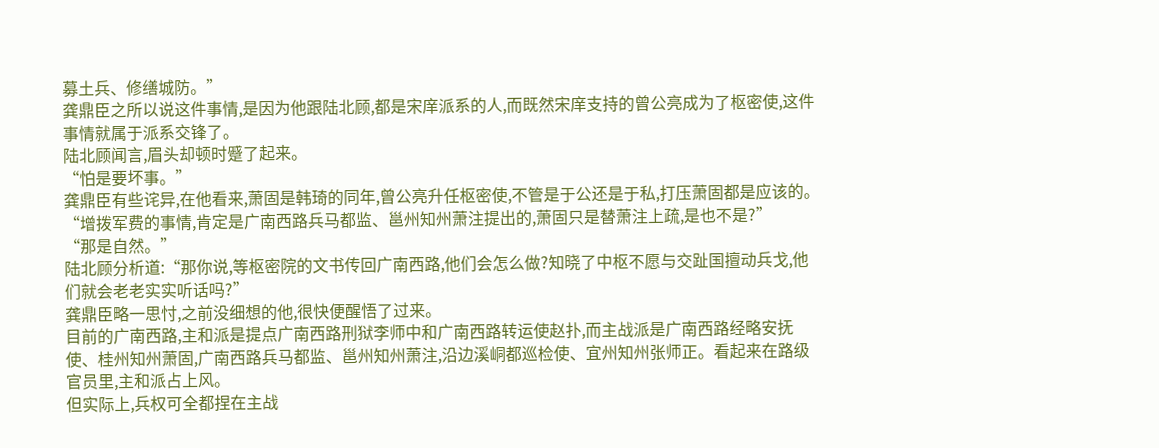募土兵、修缮城防。”
龚鼎臣之所以说这件事情,是因为他跟陆北顾,都是宋庠派系的人,而既然宋庠支持的曾公亮成为了枢密使,这件事情就属于派系交锋了。
陆北顾闻言,眉头却顿时蹙了起来。
“怕是要坏事。”
龚鼎臣有些诧异,在他看来,萧固是韩琦的同年,曾公亮升任枢密使,不管是于公还是于私,打压萧固都是应该的。
“增拨军费的事情,肯定是广南西路兵马都监、邕州知州萧注提出的,萧固只是替萧注上疏,是也不是?”
“那是自然。”
陆北顾分析道:“那你说,等枢密院的文书传回广南西路,他们会怎么做?知晓了中枢不愿与交趾国擅动兵戈,他们就会老老实实听话吗?”
龚鼎臣略一思忖,之前没细想的他,很快便醒悟了过来。
目前的广南西路,主和派是提点广南西路刑狱李师中和广南西路转运使赵扑,而主战派是广南西路经略安抚使、桂州知州萧固,广南西路兵马都监、邕州知州萧注,沿边溪峒都巡检使、宜州知州张师正。看起来在路级官员里,主和派占上风。
但实际上,兵权可全都捏在主战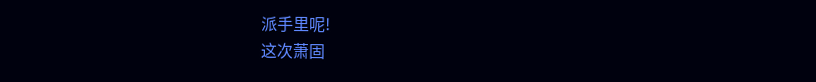派手里呢!
这次萧固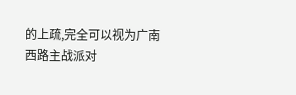的上疏,完全可以视为广南西路主战派对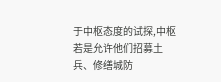于中枢态度的试探,中枢若是允许他们招募土兵、修缮城防